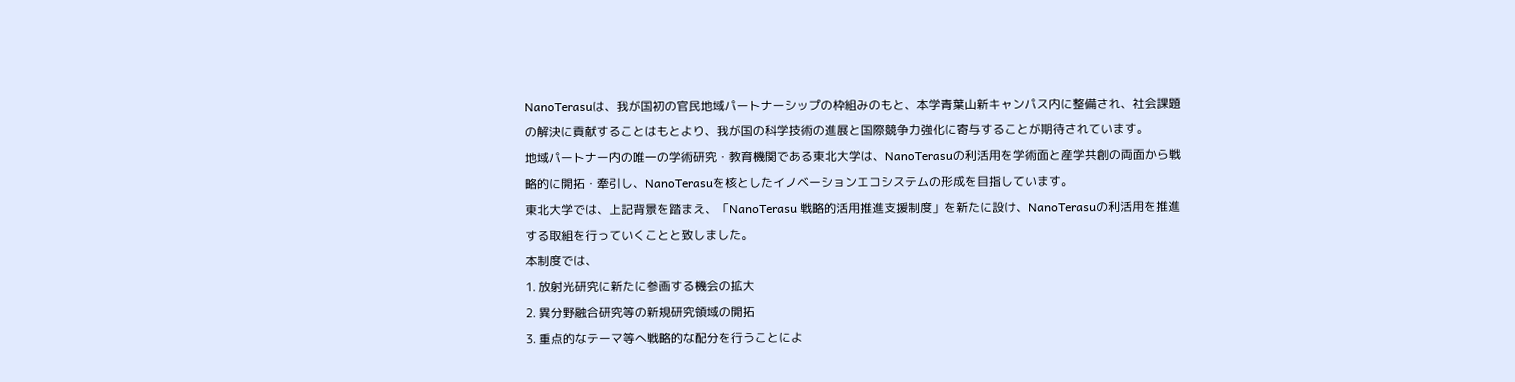NanoTerasuは、我が国初の官民地域パートナーシップの枠組みのもと、本学青葉山新キャンパス内に整備され、社会課題の解決に貢献することはもとより、我が国の科学技術の進展と国際競争力強化に寄与することが期待されています。
地域パートナー内の唯一の学術研究・教育機関である東北大学は、NanoTerasuの利活用を学術面と産学共創の両面から戦略的に開拓・牽引し、NanoTerasuを核としたイノベーションエコシステムの形成を目指しています。
東北大学では、上記背景を踏まえ、「NanoTerasu 戦略的活用推進支援制度」を新たに設け、NanoTerasuの利活用を推進する取組を行っていくことと致しました。
本制度では、
1. 放射光研究に新たに参画する機会の拡大
2. 異分野融合研究等の新規研究領域の開拓
3. 重点的なテーマ等へ戦略的な配分を行うことによ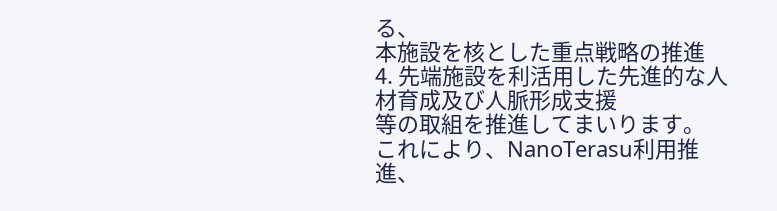る、
本施設を核とした重点戦略の推進
4. 先端施設を利活用した先進的な人材育成及び人脈形成支援
等の取組を推進してまいります。
これにより、NanoTerasu利用推進、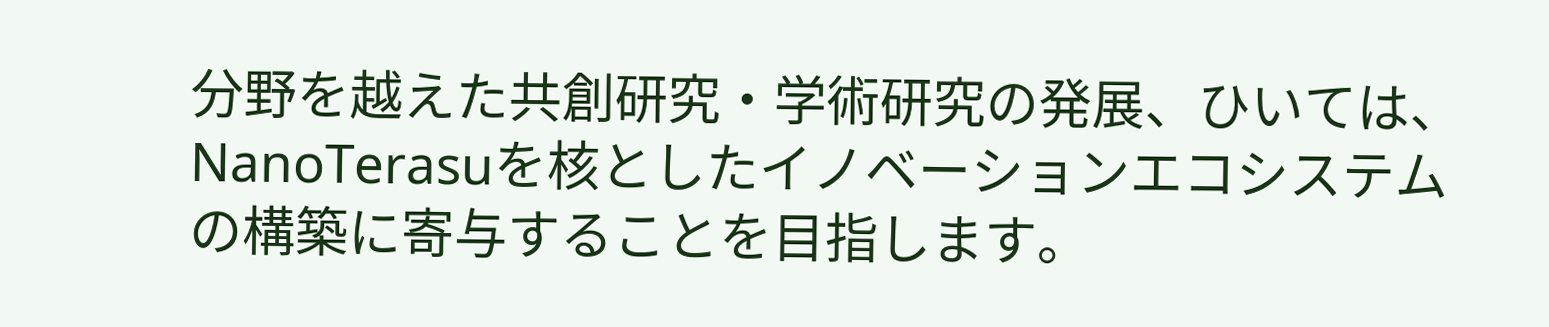分野を越えた共創研究・学術研究の発展、ひいては、NanoTerasuを核としたイノベーションエコシステムの構築に寄与することを目指します。